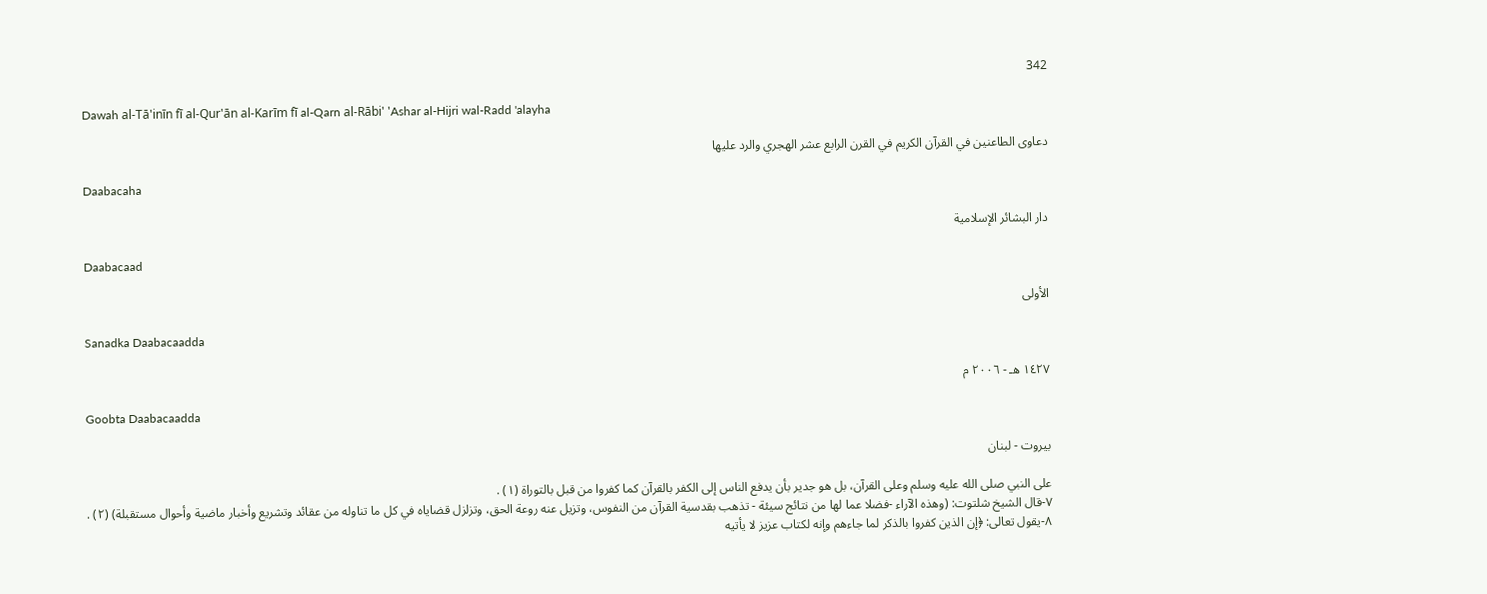342

Dawah al-Tā'inīn fī al-Qur'ān al-Karīm fī al-Qarn al-Rābi' 'Ashar al-Hijri wal-Radd 'alayha

دعاوى الطاعنين في القرآن الكريم في القرن الرابع عشر الهجري والرد عليها

Daabacaha

دار البشائر الإسلامية

Daabacaad

الأولى

Sanadka Daabacaadda

١٤٢٧ هـ - ٢٠٠٦ م

Goobta Daabacaadda

بيروت - لبنان

على النبي صلى الله عليه وسلم وعلى القرآن، بل هو جدير بأن يدفع الناس إلى الكفر بالقرآن كما كفروا من قبل بالتوراة (١) .
٧-قال الشيخ شلتوت: (وهذه الآراء -فضلا عما لها من نتائج سيئة - تذهب بقدسية القرآن من النفوس، وتزيل عنه روعة الحق، وتزلزل قضاياه في كل ما تناوله من عقائد وتشريع وأخبار ماضية وأحوال مستقبلة) (٢) .
٨-يقول تعالى: ﴿إن الذين كفروا بالذكر لما جاءهم وإنه لكتاب عزيز لا يأتيه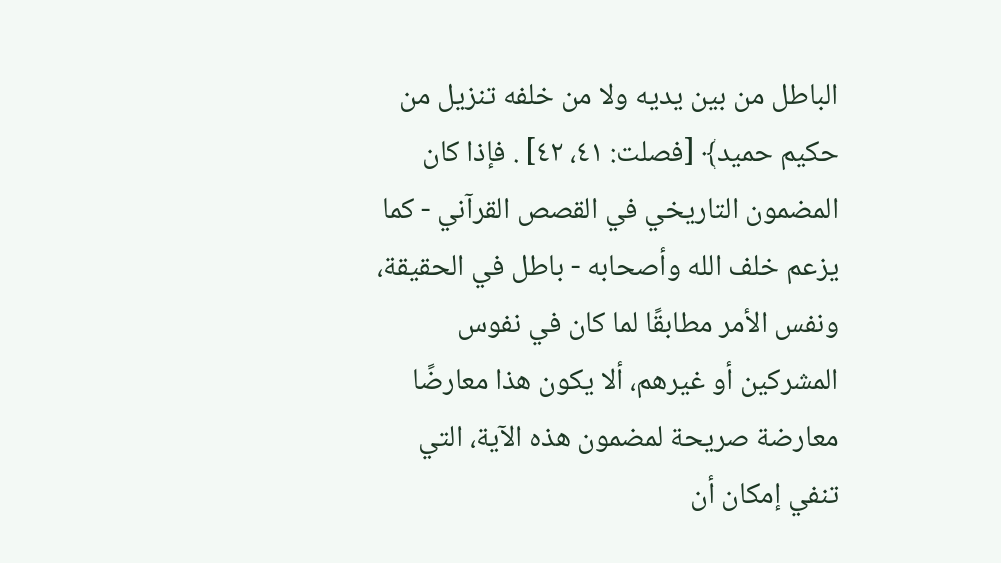الباطل من بين يديه ولا من خلفه تنزيل من حكيم حميد﴾ [فصلت: ٤١، ٤٢] . فإذا كان المضمون التاريخي في القصص القرآني - كما يزعم خلف الله وأصحابه - باطل في الحقيقة، ونفس الأمر مطابقًا لما كان في نفوس المشركين أو غيرهم، ألا يكون هذا معارضًا معارضة صريحة لمضمون هذه الآية، التي تنفي إمكان أن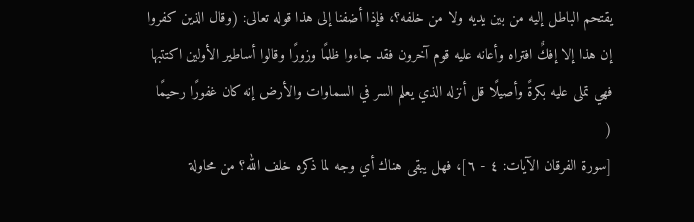يقتحم الباطل إليه من بين يديه ولا من خلفه؟، فإذا أضفنا إلى هذا قوله تعالى: (وقال الذين كفروا إن هذا إلا إفكٌ افتراه وأعانه عليه قوم آخرون فقد جاءوا ظلمًا وزورًا وقالوا أساطير الأولين اكتتبها فهي تملى عليه بكرةً وأصيلًا قل أنزله الذي يعلم السر في السماوات والأرض إنه كان غفورًا رحيمًا (
[سورة الفرقان الآيات: ٤ - ٦]، فهل يبقى هناك أي وجه لما ذكره خلف الله؟ من محاولة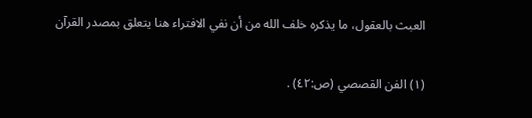العبث بالعقول، ما يذكره خلف الله من أن نفي الافتراء هنا يتعلق بمصدر القرآن

(١) الفن القصصي (ص:٤٢) .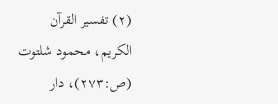(٢) تفسير القرآن الكريم، محمود شلتوت (ص:٢٧٣)، دار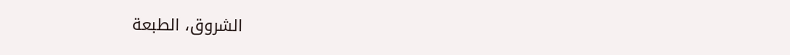الشروق، الطبعة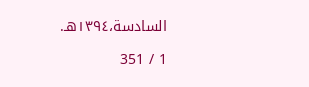السادسة،١٣٩٤هـ.

1 / 351